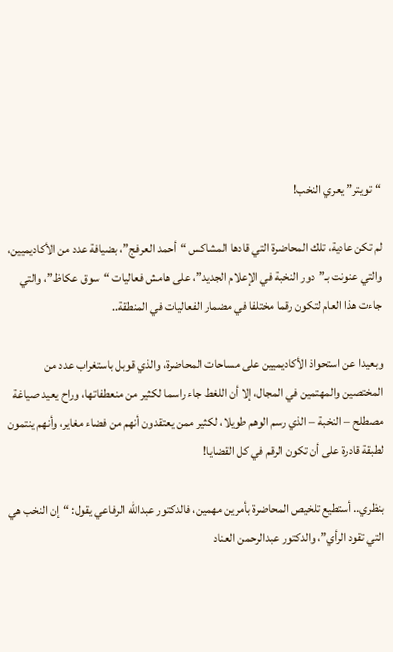“تويتر” يعري النخب!

لم تكن عادية، تلك المحاضرة التي قادها المشاكس “أحمد العرفج”، بضيافة عدد من الأكاديميين، والتي عنونت بـ”دور النخبة في الإعلام الجديد”، على هامش فعاليات “سوق عكاظ”، والتي جاءت هذا العام لتكون رقما مختلفا في مضمار الفعاليات في المنطقة..

وبعيدا عن استحواذ الأكاديميين على مساحات المحاضرة، والذي قوبل باستغراب عدد من المختصين والمهتمين في المجال، إلا أن اللغط جاء راسما لكثير من منعطفاتها، وراح يعيد صياغة مصطلح – النخبة – الذي رسم الوهم طويلا، لكثير ممن يعتقدون أنهم من فضاء مغاير، وأنهم ينتمون لطبقة قادرة على أن تكون الرقم في كل القضايا!

بنظري.. أستطيع تلخيص المحاضرة بأمرين مهمين، فالدكتور عبدالله الرفاعي يقول: “إن النخب هي التي تقود الرأي”، والدكتور عبدالرحمن العناد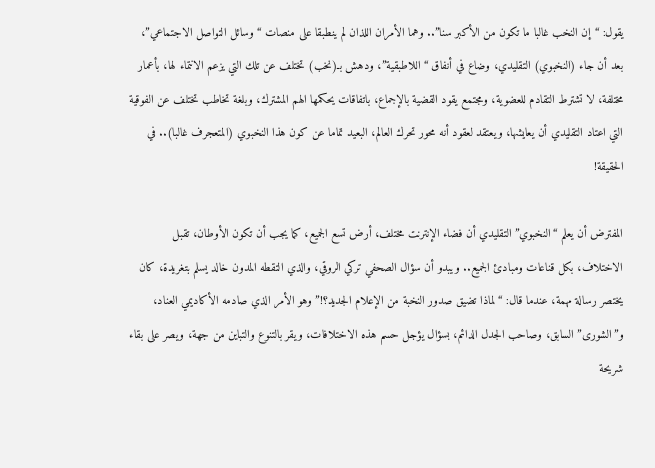يقول: “إن النخب غالبا ما تكون من الأكبر سنا”.. وهما الأمران اللذان لم ينطبقا على منصات “وسائل التواصل الاجتماعي”، بعد أن جاء (النخبوي) التقليدي، وضاع في أنفاق “اللاطبقية”، ودهش بـ(نخب) تختلف عن تلك التي يزعم الانتماء لها، بأعمار مختلفة، لا تشترط التقادم للعضوية، ومجتمع يقود القضية بالإجماع، باتفاقات يحكمها الهم المشترك، وبلغة تخاطب تختلف عن الفوقية التي اعتاد التقليدي أن يعايشها، ويعتقد لعقود أنه محور تحرك العالم، البعيد تماما عن كون هذا النخبوي (المتعجرف غالبا).. في الحقيقة!

المفترض أن يعلم “النخبوي” التقليدي أن فضاء الإنترنت مختلف، أرض تسع الجميع، كما يجب أن تكون الأوطان، تقبل الاختلاف، بكل قناعات ومبادئ الجميع.. ويبدو أن سؤال الصحفي تركي الروقي، والذي التقطه المدون خالد يسلم بتغريدة، كان يختصر رسالة مهمة، عندما قال: “لماذا تضيق صدور النخبة من الإعلام الجديد؟!” وهو الأمر الذي صادمه الأكاديمي العناد، و”الشورى” السابق، وصاحب الجدل الدائم، بسؤال يؤجل حسم هذه الاختلافات، ويقر بالتنوع والتباين من جهة، ويصر على بقاء شريحة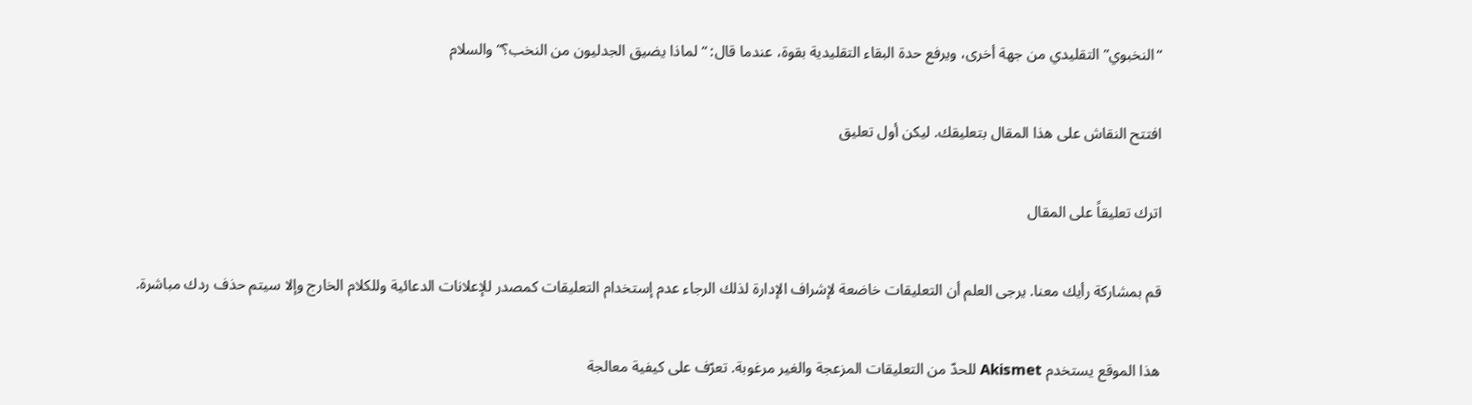“النخبوي” التقليدي من جهة أخرى، ويرفع حدة البقاء التقليدية بقوة، عندما قال: “لماذا يضيق الجدليون من النخب؟” والسلام

افتتح النقاش على هذا المقال بتعليقك. ليكن أول تعليق

اترك تعليقاً على المقال

قم بمشاركة رأيك معنا. يرجى العلم أن التعليقات خاضعة لإشراف الإدارة لذلك الرجاء عدم إستخدام التعليقات كمصدر للإعلانات الدعائية وللكلام الخارج وإلا سيتم حذف ردك مباشرة.

هذا الموقع يستخدم Akismet للحدّ من التعليقات المزعجة والغير مرغوبة. تعرّف على كيفية معالجة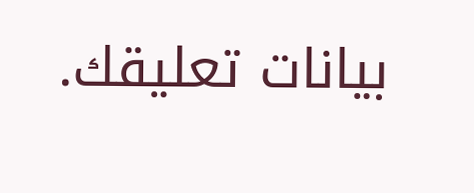بيانات تعليقك.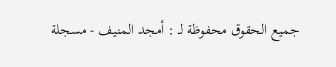جميع الحقوق محفوظة لـ : أمجد المنيف - مسجلة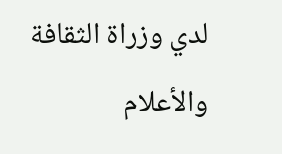لدي وزراة الثقافة والأعلام